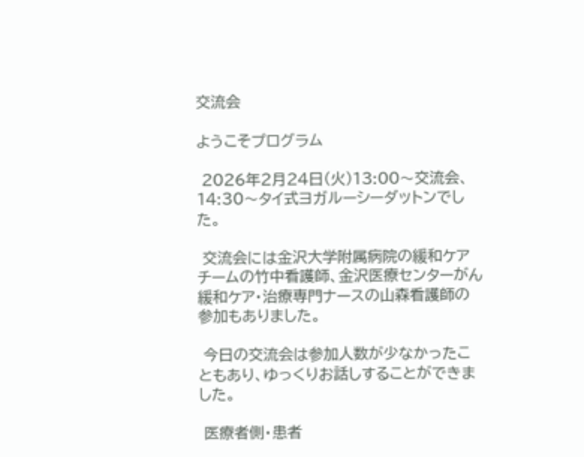交流会

ようこそプログラム

 2026年2月24日(火)13:00〜交流会、14:30〜タイ式ヨガルーシーダットンでした。

 交流会には金沢大学附属病院の緩和ケアチームの竹中看護師、金沢医療センターがん緩和ケア・治療専門ナースの山森看護師の参加もありました。

 今日の交流会は参加人数が少なかったこともあり、ゆっくりお話しすることができました。

 医療者側・患者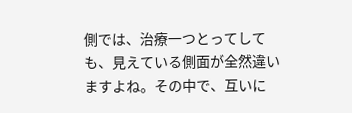側では、治療一つとってしても、見えている側面が全然違いますよね。その中で、互いに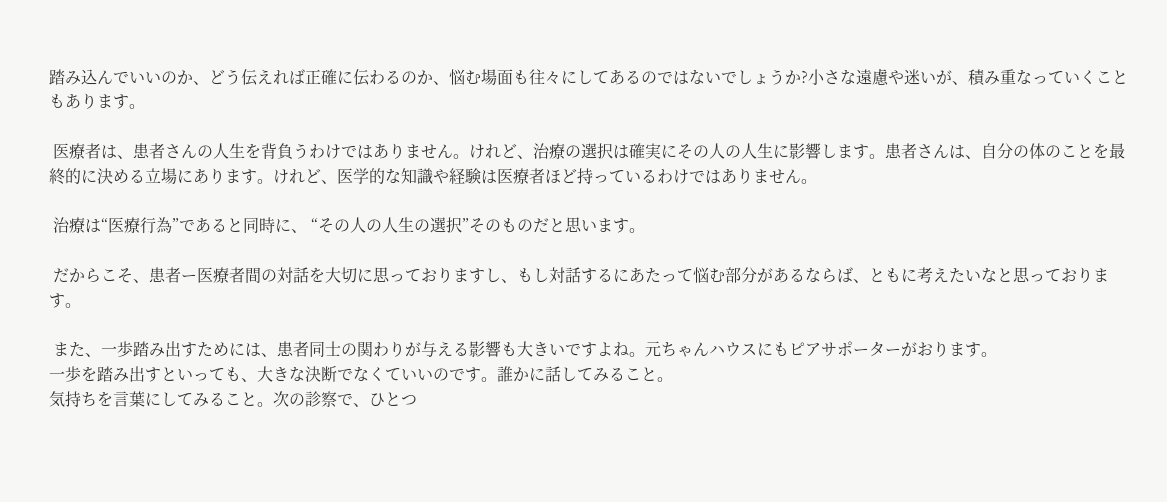踏み込んでいいのか、どう伝えれば正確に伝わるのか、悩む場面も往々にしてあるのではないでしょうか?小さな遠慮や迷いが、積み重なっていくこともあります。

 医療者は、患者さんの人生を背負うわけではありません。けれど、治療の選択は確実にその人の人生に影響します。患者さんは、自分の体のことを最終的に決める立場にあります。けれど、医学的な知識や経験は医療者ほど持っているわけではありません。

 治療は“医療行為”であると同時に、 “その人の人生の選択”そのものだと思います。

 だからこそ、患者ー医療者間の対話を大切に思っておりますし、もし対話するにあたって悩む部分があるならば、ともに考えたいなと思っております。

 また、一歩踏み出すためには、患者同士の関わりが与える影響も大きいですよね。元ちゃんハウスにもピアサポーターがおります。
一歩を踏み出すといっても、大きな決断でなくていいのです。誰かに話してみること。
気持ちを言葉にしてみること。次の診察で、ひとつ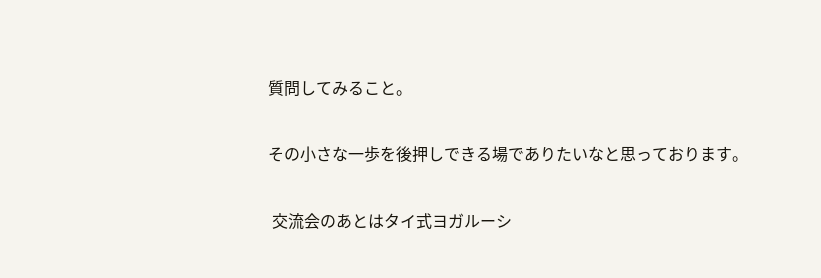質問してみること。

その小さな一歩を後押しできる場でありたいなと思っております。

 交流会のあとはタイ式ヨガルーシ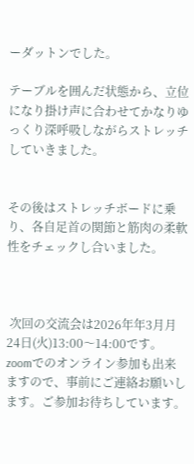ーダットンでした。

テーブルを囲んだ状態から、立位になり掛け声に合わせてかなりゆっくり深呼吸しながらストレッチしていきました。


その後はストレッチボードに乗り、各自足首の関節と筋肉の柔軟性をチェックし合いました。



 次回の交流会は2026年年3月月24日(火)13:00〜14:00です。zoomでのオンライン参加も出来ますので、事前にご連絡お願いします。ご参加お待ちしています。